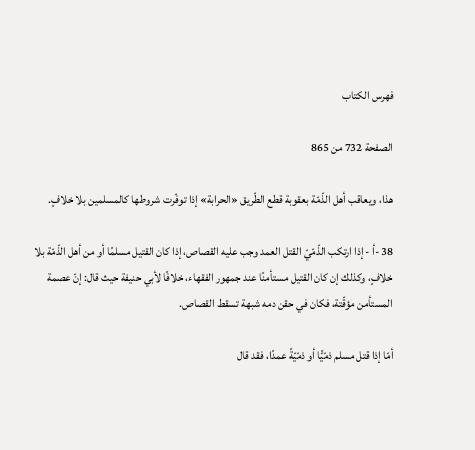فهرس الكتاب

الصفحة 732 من 865

هذا، ويعاقب أهل الذّمّة بعقوبة قطع الطّريق «الحرابة» إذا توفّرت شروطها كالمسلمين بلا خلافٍ.

38 -أ - إذا ارتكب الذّمّيّ القتل العمد وجب عليه القصاص، إذا كان القتيل مسلمًا أو من أهل الذّمّة بلا خلافٍ، وكذلك إن كان القتيل مستأمنًا عند جمهور الفقهاء، خلافًا لأبي حنيفة حيث قال: إنّ عصمة المستأمن مؤقّتة، فكان في حقن دمه شبهة تسقط القصاص.

أمّا إذا قتل مسلم ذمّيًّا أو ذمّيّةً عمدًا، فقد قال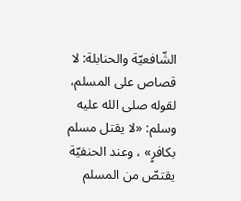الشّافعيّة والحنابلة: لا قصاص على المسلم، لقوله صلى الله عليه وسلم: «لا يقتل مسلم بكافرٍ» ، وعند الحنفيّة يقتصّ من المسلم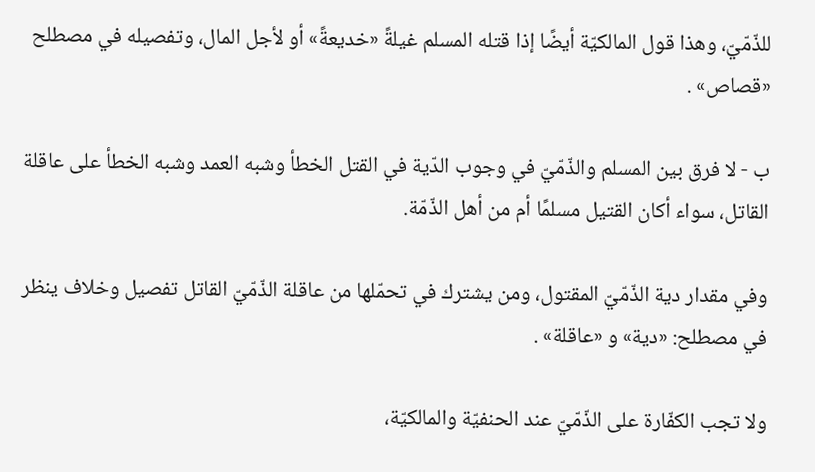للذّمّيّ، وهذا قول المالكيّة أيضًا إذا قتله المسلم غيلةً «خديعةً» أو لأجل المال، وتفصيله في مصطلح «قصاص» .

ب - لا فرق بين المسلم والذّمّيّ في وجوب الدّية في القتل الخطأ وشبه العمد وشبه الخطأ على عاقلة القاتل، سواء أكان القتيل مسلمًا أم من أهل الذّمّة.

وفي مقدار دية الذّمّيّ المقتول، ومن يشترك في تحمّلها من عاقلة الذّمّيّ القاتل تفصيل وخلاف ينظر في مصطلح: «دية» و «عاقلة» .

ولا تجب الكفّارة على الذّمّيّ عند الحنفيّة والمالكيّة،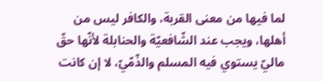لما فيها من معنى القربة، والكافر ليس من أهلها، ويجب عند الشّافعيّة والحنابلة لأنّها حقّ ماليّ يستوي فيه المسلم والذّمّيّ، لا إن كانت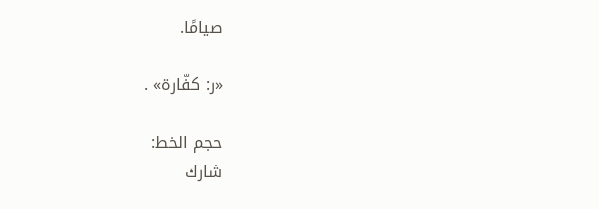صيامًا.

«ر: كفّارة» .

حجم الخط:
شارك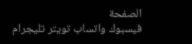الصفحة
فيسبوك واتساب تويتر تليجرام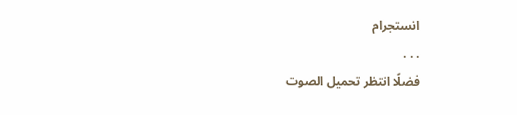انستجرام
. . .
فضلًا انتظر تحميل الصوت